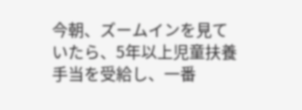今朝、ズームインを見ていたら、5年以上児童扶養手当を受給し、一番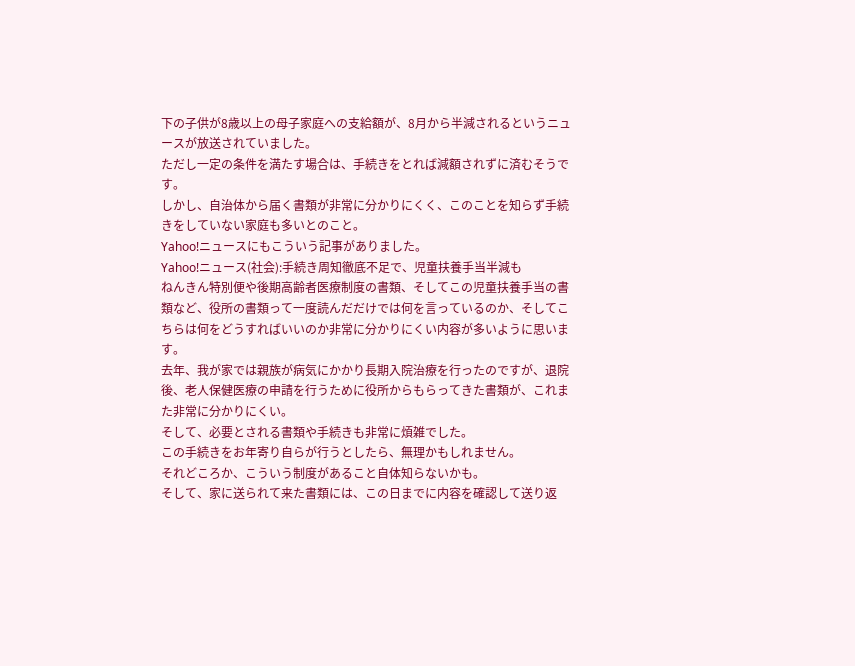下の子供が8歳以上の母子家庭への支給額が、8月から半減されるというニュースが放送されていました。
ただし一定の条件を満たす場合は、手続きをとれば減額されずに済むそうです。
しかし、自治体から届く書類が非常に分かりにくく、このことを知らず手続きをしていない家庭も多いとのこと。
Yahoo!ニュースにもこういう記事がありました。
Yahoo!ニュース(社会):手続き周知徹底不足で、児童扶養手当半減も
ねんきん特別便や後期高齢者医療制度の書類、そしてこの児童扶養手当の書類など、役所の書類って一度読んだだけでは何を言っているのか、そしてこちらは何をどうすればいいのか非常に分かりにくい内容が多いように思います。
去年、我が家では親族が病気にかかり長期入院治療を行ったのですが、退院後、老人保健医療の申請を行うために役所からもらってきた書類が、これまた非常に分かりにくい。
そして、必要とされる書類や手続きも非常に煩雑でした。
この手続きをお年寄り自らが行うとしたら、無理かもしれません。
それどころか、こういう制度があること自体知らないかも。
そして、家に送られて来た書類には、この日までに内容を確認して送り返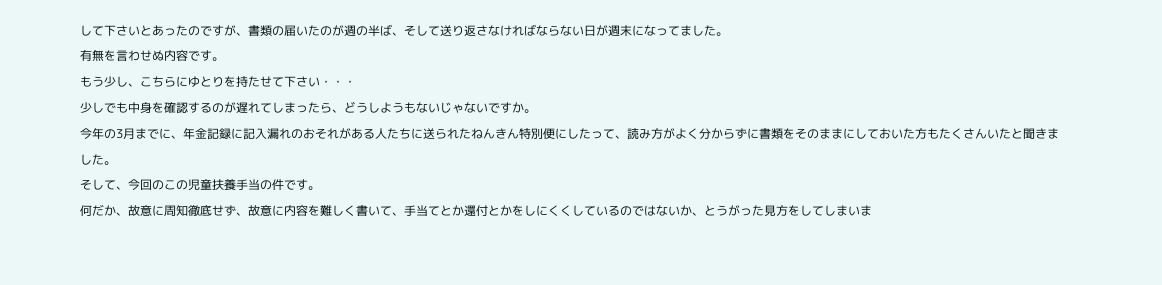して下さいとあったのですが、書類の届いたのが週の半ば、そして送り返さなければならない日が週末になってました。
有無を言わせぬ内容です。
もう少し、こちらにゆとりを持たせて下さい・・・
少しでも中身を確認するのが遅れてしまったら、どうしようもないじゃないですか。
今年の3月までに、年金記録に記入漏れのおそれがある人たちに送られたねんきん特別便にしたって、読み方がよく分からずに書類をそのままにしておいた方もたくさんいたと聞きました。
そして、今回のこの児童扶養手当の件です。
何だか、故意に周知徹底せず、故意に内容を難しく書いて、手当てとか還付とかをしにくくしているのではないか、とうがった見方をしてしまいま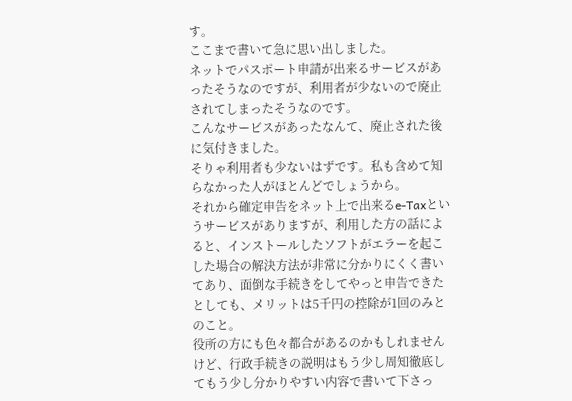す。
ここまで書いて急に思い出しました。
ネットでパスポート申請が出来るサービスがあったそうなのですが、利用者が少ないので廃止されてしまったそうなのです。
こんなサービスがあったなんて、廃止された後に気付きました。
そりゃ利用者も少ないはずです。私も含めて知らなかった人がほとんどでしょうから。
それから確定申告をネット上で出来るe-Taxというサービスがありますが、利用した方の話によると、インストールしたソフトがエラーを起こした場合の解決方法が非常に分かりにくく書いてあり、面倒な手続きをしてやっと申告できたとしても、メリットは5千円の控除が1回のみとのこと。
役所の方にも色々都合があるのかもしれませんけど、行政手続きの説明はもう少し周知徹底してもう少し分かりやすい内容で書いて下さっ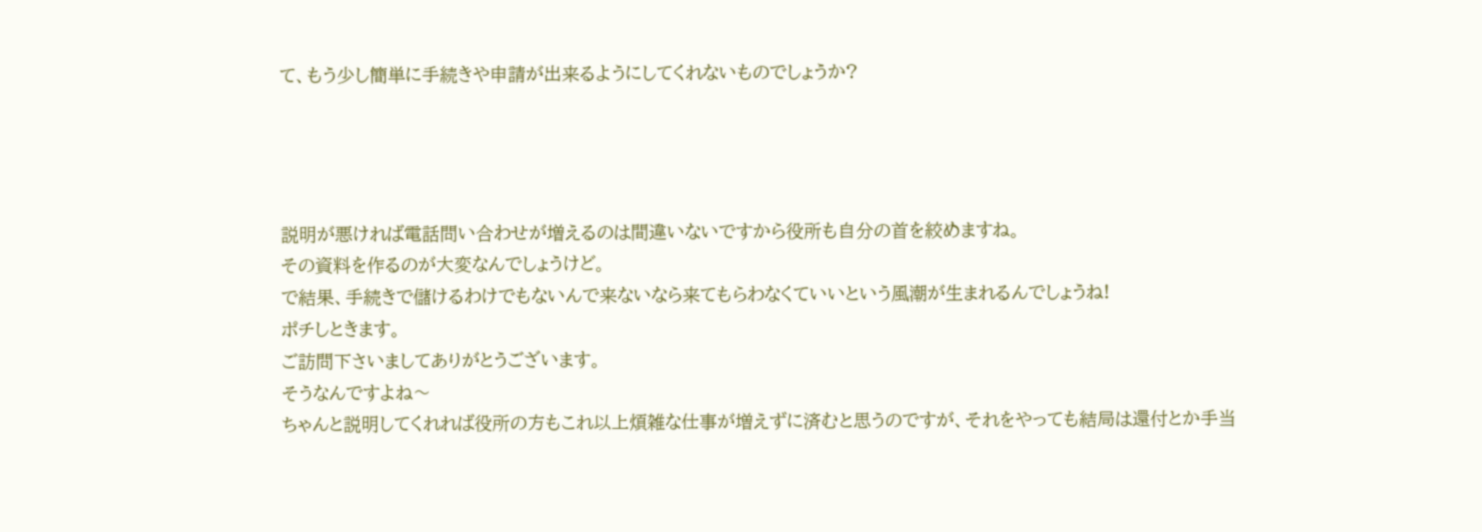て、もう少し簡単に手続きや申請が出来るようにしてくれないものでしょうか?




説明が悪ければ電話問い合わせが増えるのは間違いないですから役所も自分の首を絞めますね。
その資料を作るのが大変なんでしょうけど。
で結果、手続きで儲けるわけでもないんで来ないなら来てもらわなくていいという風潮が生まれるんでしょうね!
ポチしときます。
ご訪問下さいましてありがとうございます。
そうなんですよね〜
ちゃんと説明してくれれば役所の方もこれ以上煩雑な仕事が増えずに済むと思うのですが、それをやっても結局は還付とか手当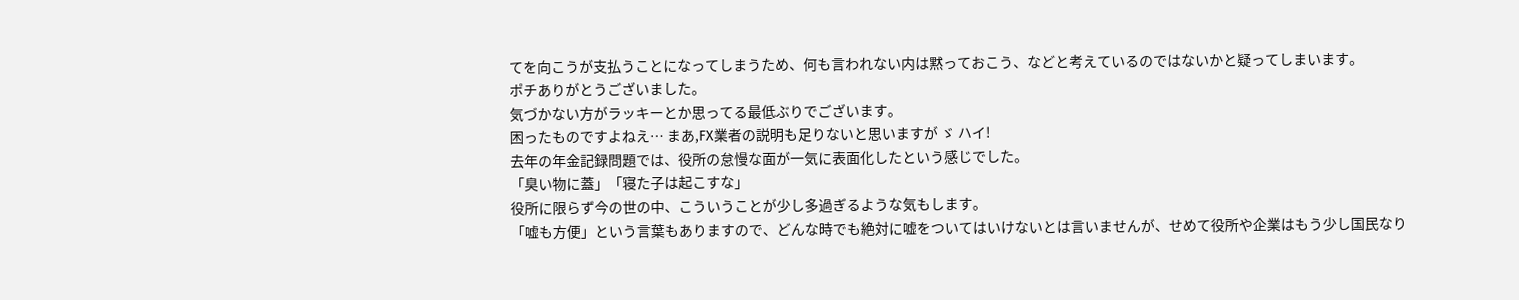てを向こうが支払うことになってしまうため、何も言われない内は黙っておこう、などと考えているのではないかと疑ってしまいます。
ポチありがとうございました。
気づかない方がラッキーとか思ってる最低ぶりでございます。
困ったものですよねえ… まあ,FX業者の説明も足りないと思いますが ゞ ハイ!
去年の年金記録問題では、役所の怠慢な面が一気に表面化したという感じでした。
「臭い物に蓋」「寝た子は起こすな」
役所に限らず今の世の中、こういうことが少し多過ぎるような気もします。
「嘘も方便」という言葉もありますので、どんな時でも絶対に嘘をついてはいけないとは言いませんが、せめて役所や企業はもう少し国民なり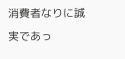消費者なりに誠実であっ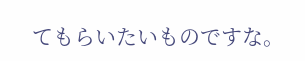てもらいたいものですな。